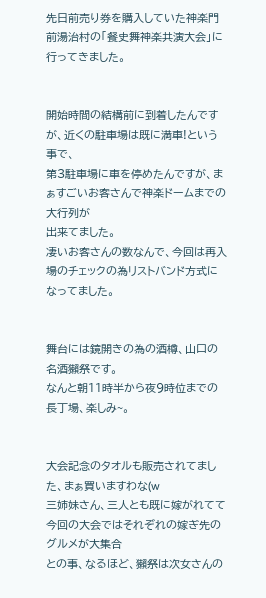先日前売り券を購入していた神楽門前湯治村の「餐史舞神楽共演大会」に行ってきました。


開始時間の結構前に到着したんですが、近くの駐車場は既に満車!という事で、
第3駐車場に車を停めたんですが、まぁすごいお客さんで神楽ドームまでの大行列が
出来てました。
凄いお客さんの数なんで、今回は再入場のチェックの為リストバンド方式になってました。


舞台には鏡開きの為の酒樽、山口の名酒獺祭です。
なんと朝11時半から夜9時位までの長丁場、楽しみ~。


大会記念のタオルも販売されてました、まぁ買いますわな(w
三姉妹さん、三人とも既に嫁がれてて今回の大会ではそれぞれの嫁ぎ先のグルメが大集合
との事、なるほど、獺祭は次女さんの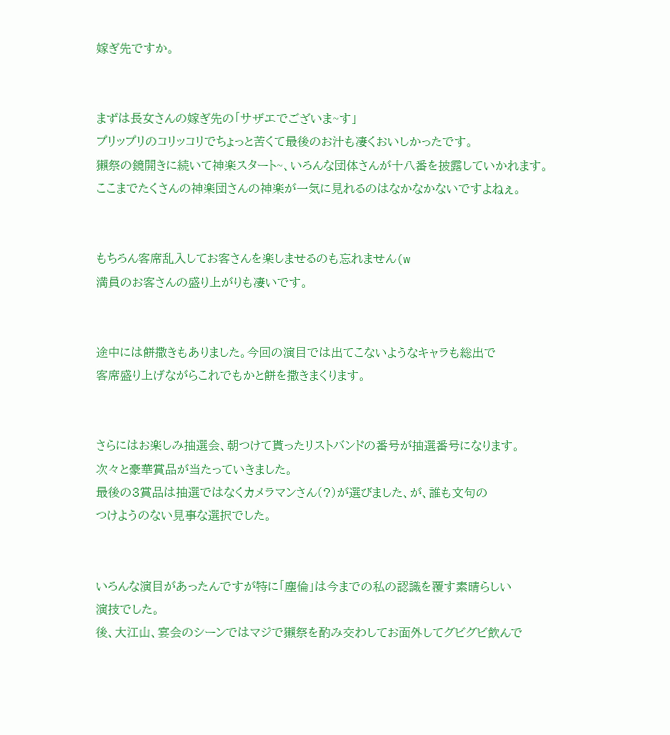嫁ぎ先ですか。


まずは長女さんの嫁ぎ先の「サザエでございま~す」
プリップリのコリッコリでちょっと苦くて最後のお汁も凄くおいしかったです。
獺祭の鏡開きに続いて神楽スタート~、いろんな団体さんが十八番を披露していかれます。
ここまでたくさんの神楽団さんの神楽が一気に見れるのはなかなかないですよねぇ。


もちろん客席乱入してお客さんを楽しませるのも忘れません(w
満員のお客さんの盛り上がりも凄いです。


途中には餅撒きもありました。今回の演目では出てこないようなキャラも総出で
客席盛り上げながらこれでもかと餅を撒きまくります。


さらにはお楽しみ抽選会、朝つけて貰ったリストバンドの番号が抽選番号になります。
次々と豪華賞品が当たっていきました。
最後の3賞品は抽選ではなくカメラマンさん(?)が選びました、が、誰も文句の
つけようのない見事な選択でした。


いろんな演目があったんですが特に「塵倫」は今までの私の認識を覆す素晴らしい
演技でした。
後、大江山、宴会のシーンではマジで獺祭を酌み交わしてお面外してグビグビ飲んで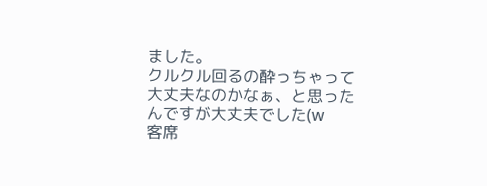ました。
クルクル回るの酔っちゃって大丈夫なのかなぁ、と思ったんですが大丈夫でした(w
客席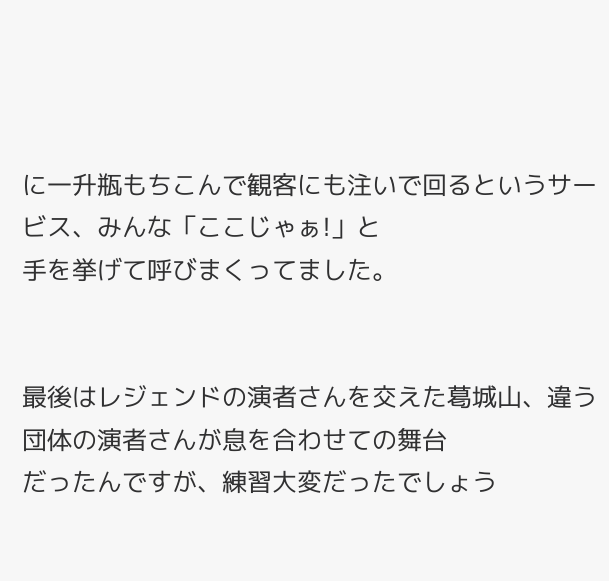に一升瓶もちこんで観客にも注いで回るというサービス、みんな「ここじゃぁ!」と
手を挙げて呼びまくってました。


最後はレジェンドの演者さんを交えた葛城山、違う団体の演者さんが息を合わせての舞台
だったんですが、練習大変だったでしょう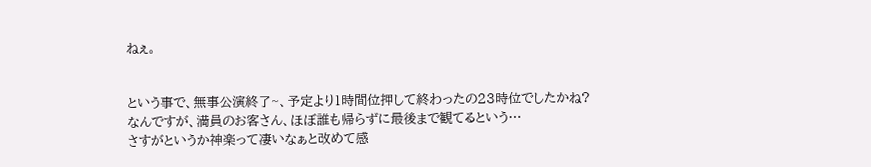ねぇ。


という事で、無事公演終了~、予定より1時間位押して終わったの23時位でしたかね?
なんですが、満員のお客さん、ほぼ誰も帰らずに最後まで観てるという…
さすがというか神楽って凄いなぁと改めて感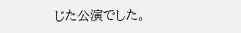じた公演でした。